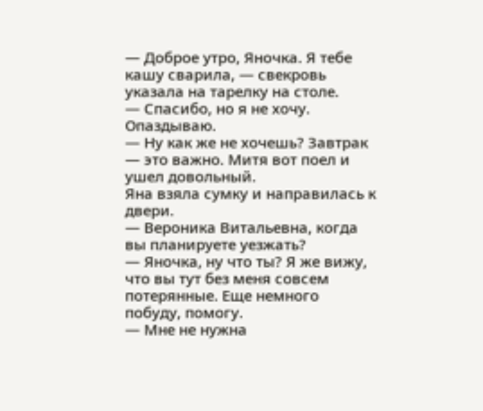— Доброе утро, Яночка. Я тебе кашу сварила, — свекровь указала на тарелку на столе.
— Спасибо, но я не хочу. Опаздываю.
— Ну как же не хочешь? Завтрак — это важно. Митя вот поел и ушел довольный.
Яна взяла сумку и направилась к двери.
— Вероника Витальевна, когда вы планируете уезжать?
— Яночка, ну что ты? Я же вижу, что вы тут без меня совсем потерянные. Еще немного побуду, помогу.
— Мне не нужна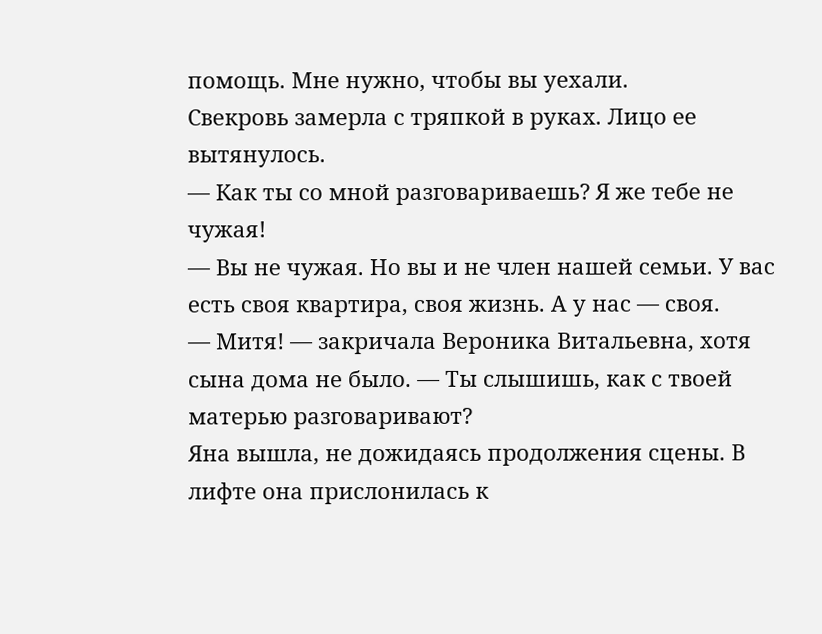помощь. Мне нужно, чтобы вы уехали.
Свекровь замерла с тряпкой в руках. Лицо ее вытянулось.
— Как ты со мной разговариваешь? Я же тебе не чужая!
— Вы не чужая. Но вы и не член нашей семьи. У вас есть своя квартира, своя жизнь. А у нас — своя.
— Митя! — закричала Вероника Витальевна, хотя сына дома не было. — Ты слышишь, как с твоей матерью разговаривают?
Яна вышла, не дожидаясь продолжения сцены. В лифте она прислонилась к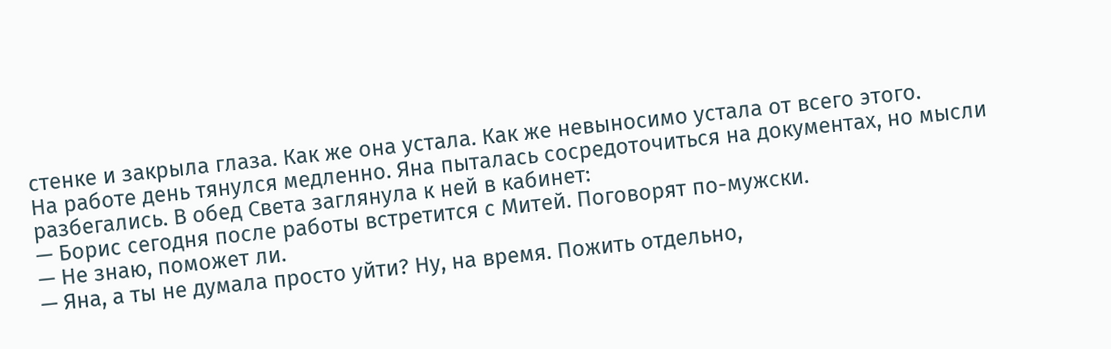стенке и закрыла глаза. Как же она устала. Как же невыносимо устала от всего этого.
На работе день тянулся медленно. Яна пыталась сосредоточиться на документах, но мысли разбегались. В обед Света заглянула к ней в кабинет:
— Борис сегодня после работы встретится с Митей. Поговорят по-мужски.
— Не знаю, поможет ли.
— Яна, а ты не думала просто уйти? Ну, на время. Пожить отдельно,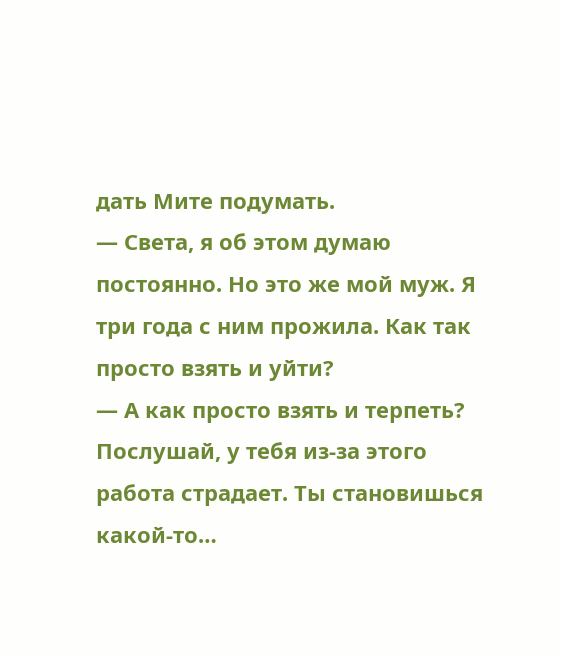дать Мите подумать.
— Света, я об этом думаю постоянно. Но это же мой муж. Я три года с ним прожила. Как так просто взять и уйти?
— А как просто взять и терпеть? Послушай, у тебя из-за этого работа страдает. Ты становишься какой-то…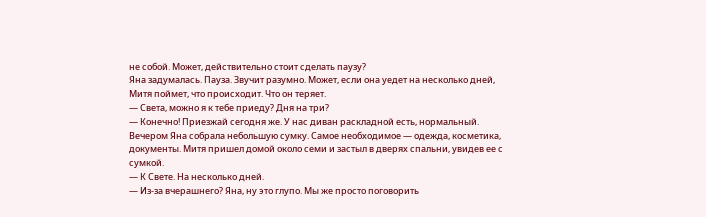не собой. Может, действительно стоит сделать паузу?
Яна задумалась. Пауза. Звучит разумно. Может, если она уедет на несколько дней, Митя поймет, что происходит. Что он теряет.
— Света, можно я к тебе приеду? Дня на три?
— Конечно! Приезжай сегодня же. У нас диван раскладной есть, нормальный.
Вечером Яна собрала небольшую сумку. Самое необходимое — одежда, косметика, документы. Митя пришел домой около семи и застыл в дверях спальни, увидев ее с сумкой.
— К Свете. На несколько дней.
— Из-за вчерашнего? Яна, ну это глупо. Мы же просто поговорить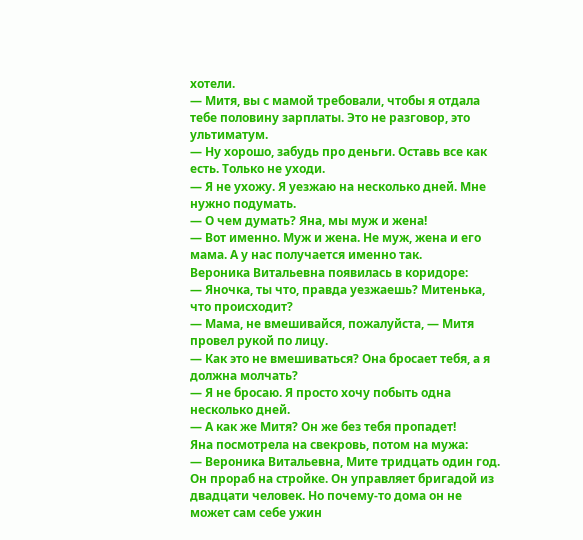хотели.
— Митя, вы с мамой требовали, чтобы я отдала тебе половину зарплаты. Это не разговор, это ультиматум.
— Ну хорошо, забудь про деньги. Оставь все как есть. Только не уходи.
— Я не ухожу. Я уезжаю на несколько дней. Мне нужно подумать.
— О чем думать? Яна, мы муж и жена!
— Вот именно. Муж и жена. Не муж, жена и его мама. А у нас получается именно так.
Вероника Витальевна появилась в коридоре:
— Яночка, ты что, правда уезжаешь? Митенька, что происходит?
— Мама, не вмешивайся, пожалуйста, — Митя провел рукой по лицу.
— Как это не вмешиваться? Она бросает тебя, а я должна молчать?
— Я не бросаю. Я просто хочу побыть одна несколько дней.
— А как же Митя? Он же без тебя пропадет!
Яна посмотрела на свекровь, потом на мужа:
— Вероника Витальевна, Мите тридцать один год. Он прораб на стройке. Он управляет бригадой из двадцати человек. Но почему-то дома он не может сам себе ужин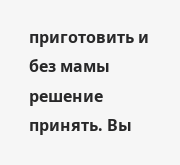приготовить и без мамы решение принять. Вы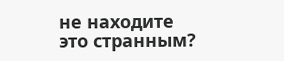не находите это странным?